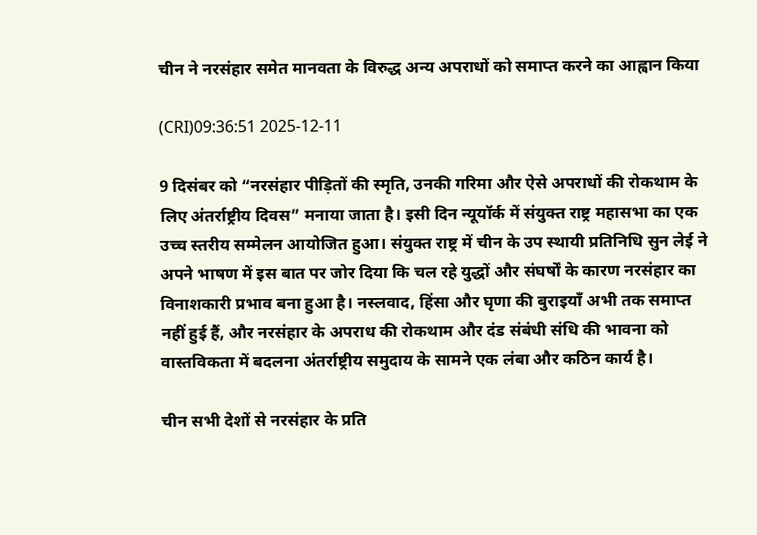चीन ने नरसंहार समेत मानवता के विरुद्ध अन्य अपराधों को समाप्त करने का आह्वान किया

(CRI)09:36:51 2025-12-11

9 दिसंबर को “नरसंहार पीड़ितों की स्मृति, उनकी गरिमा और ऐसे अपराधों की रोकथाम के लिए अंतर्राष्ट्रीय दिवस” मनाया जाता है। इसी दिन न्यूयॉर्क में संयुक्त राष्ट्र महासभा का एक उच्च स्तरीय सम्मेलन आयोजित हुआ। संयुक्त राष्ट्र में चीन के उप स्थायी प्रतिनिधि सुन लेई ने अपने भाषण में इस बात पर जोर दिया कि चल रहे युद्धों और संघर्षों के कारण नरसंहार का विनाशकारी प्रभाव बना हुआ है। नस्लवाद, हिंसा और घृणा की बुराइयाँ अभी तक समाप्त नहीं हुई हैं, और नरसंहार के अपराध की रोकथाम और दंड संबंधी संधि की भावना को वास्तविकता में बदलना अंतर्राष्ट्रीय समुदाय के सामने एक लंबा और कठिन कार्य है।

चीन सभी देशों से नरसंहार के प्रति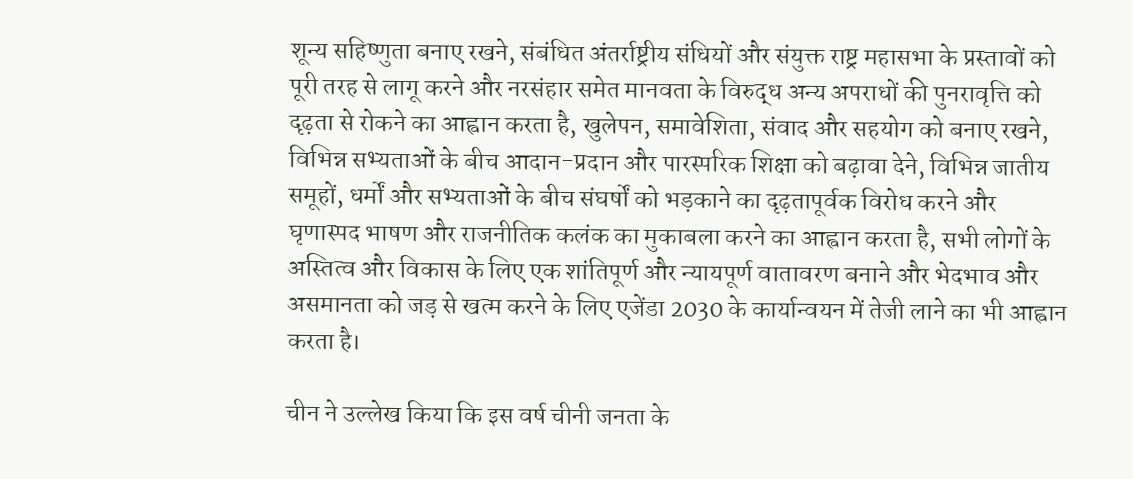शून्य सहिष्णुता बनाए रखने, संबंधित अंतर्राष्ट्रीय संधियों और संयुक्त राष्ट्र महासभा के प्रस्तावों को पूरी तरह से लागू करने और नरसंहार समेत मानवता के विरुद्ध अन्य अपराधों की पुनरावृत्ति को दृढ़ता से रोकने का आह्वान करता है, खुलेपन, समावेशिता, संवाद और सहयोग को बनाए रखने, विभिन्न सभ्यताओं के बीच आदान-प्रदान और पारस्परिक शिक्षा को बढ़ावा देने, विभिन्न जातीय समूहों, धर्मों और सभ्यताओं के बीच संघर्षों को भड़काने का दृढ़तापूर्वक विरोध करने और घृणास्पद भाषण और राजनीतिक कलंक का मुकाबला करने का आह्वान करता है, सभी लोगों के अस्तित्व और विकास के लिए एक शांतिपूर्ण और न्यायपूर्ण वातावरण बनाने और भेदभाव और असमानता को जड़ से खत्म करने के लिए एजेंडा 2030 के कार्यान्वयन में तेजी लाने का भी आह्वान करता है।

चीन ने उल्लेख किया कि इस वर्ष चीनी जनता के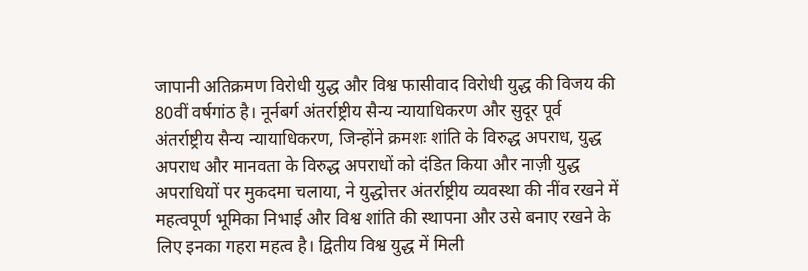जापानी अतिक्रमण विरोधी युद्ध और विश्व फासीवाद विरोधी युद्ध की विजय की 80वीं वर्षगांठ है। नूर्नबर्ग अंतर्राष्ट्रीय सैन्य न्यायाधिकरण और सुदूर पूर्व अंतर्राष्ट्रीय सैन्य न्यायाधिकरण, जिन्होंने क्रमशः शांति के विरुद्ध अपराध, युद्ध अपराध और मानवता के विरुद्ध अपराधों को दंडित किया और नाज़ी युद्ध अपराधियों पर मुकदमा चलाया, ने युद्धोत्तर अंतर्राष्ट्रीय व्यवस्था की नींव रखने में महत्वपूर्ण भूमिका निभाई और विश्व शांति की स्थापना और उसे बनाए रखने के लिए इनका गहरा महत्व है। द्वितीय विश्व युद्ध में मिली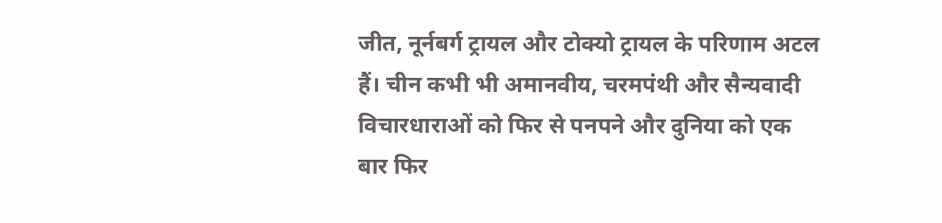जीत, नूर्नबर्ग ट्रायल और टोक्यो ट्रायल के परिणाम अटल हैं। चीन कभी भी अमानवीय, चरमपंथी और सैन्यवादी विचारधाराओं को फिर से पनपने और दुनिया को एक बार फिर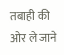तबाही की ओर ले जाने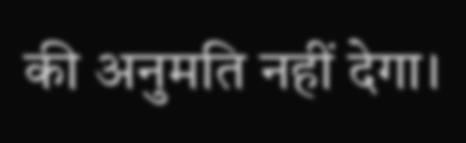की अनुमति नहीं देगा।